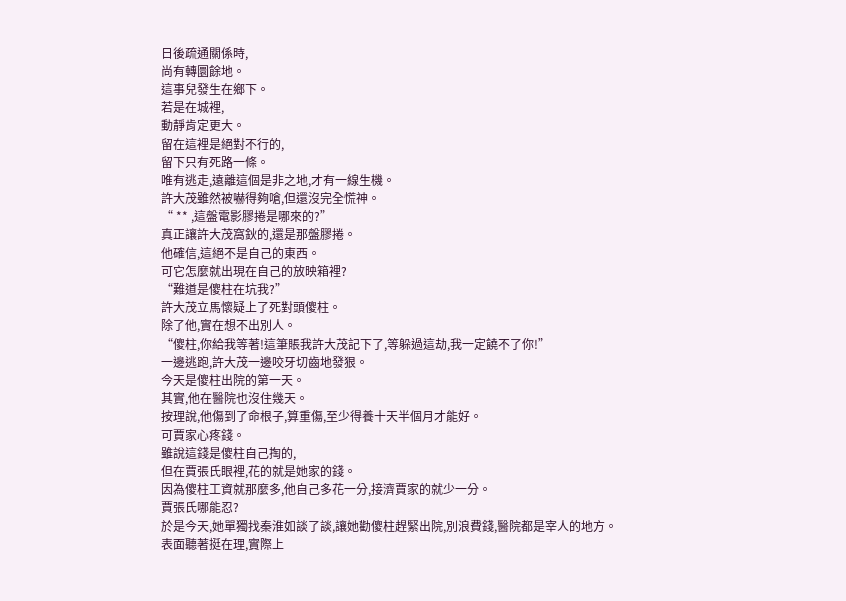日後疏通關係時,
尚有轉圜餘地。
這事兒發生在鄉下。
若是在城裡,
動靜肯定更大。
留在這裡是絕對不行的,
留下只有死路一條。
唯有逃走,遠離這個是非之地,才有一線生機。
許大茂雖然被嚇得夠嗆,但還沒完全慌神。
“ ** ,這盤電影膠捲是哪來的?”
真正讓許大茂窩鈥的,還是那盤膠捲。
他確信,這絕不是自己的東西。
可它怎麼就出現在自己的放映箱裡?
“難道是傻柱在坑我?”
許大茂立馬懷疑上了死對頭傻柱。
除了他,實在想不出別人。
“傻柱,你給我等著!這筆賬我許大茂記下了,等躲過這劫,我一定饒不了你!”
一邊逃跑,許大茂一邊咬牙切齒地發狠。
今天是傻柱出院的第一天。
其實,他在醫院也沒住幾天。
按理說,他傷到了命根子,算重傷,至少得養十天半個月才能好。
可賈家心疼錢。
雖說這錢是傻柱自己掏的,
但在賈張氏眼裡,花的就是她家的錢。
因為傻柱工資就那麼多,他自己多花一分,接濟賈家的就少一分。
賈張氏哪能忍?
於是今天,她單獨找秦淮如談了談,讓她勸傻柱趕緊出院,別浪費錢,醫院都是宰人的地方。
表面聽著挺在理,實際上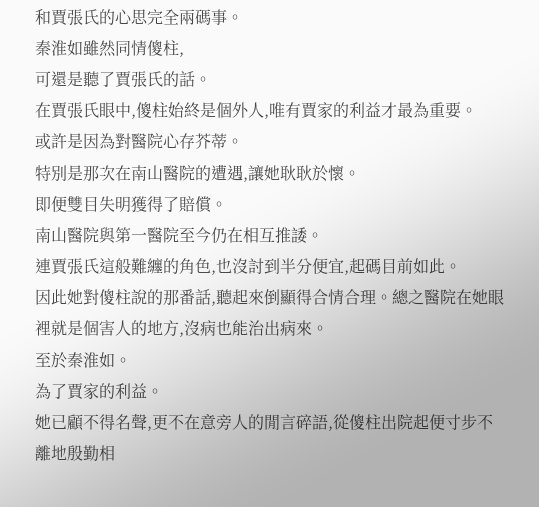和賈張氏的心思完全兩碼事。
秦淮如雖然同情傻柱,
可還是聽了賈張氏的話。
在賈張氏眼中,傻柱始終是個外人,唯有賈家的利益才最為重要。
或許是因為對醫院心存芥蒂。
特別是那次在南山醫院的遭遇,讓她耿耿於懷。
即便雙目失明獲得了賠償。
南山醫院與第一醫院至今仍在相互推諉。
連賈張氏這般難纏的角色,也沒討到半分便宜,起碼目前如此。
因此她對傻柱說的那番話,聽起來倒顯得合情合理。總之醫院在她眼裡就是個害人的地方,沒病也能治出病來。
至於秦淮如。
為了賈家的利益。
她已顧不得名聲,更不在意旁人的閒言碎語,從傻柱出院起便寸步不離地殷勤相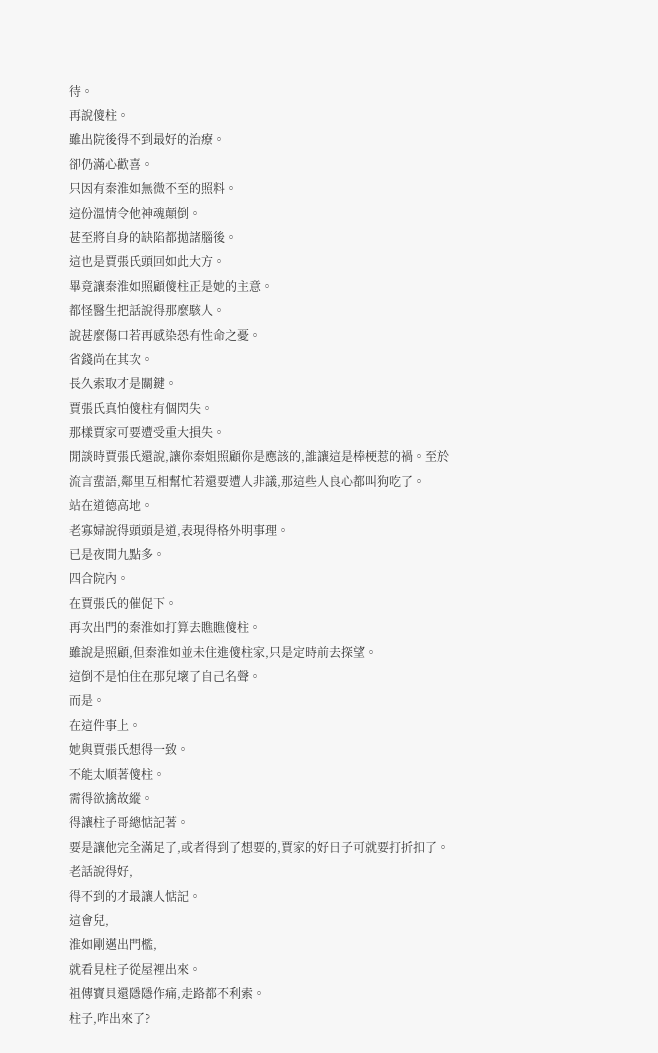待。
再說傻柱。
雖出院後得不到最好的治療。
卻仍滿心歡喜。
只因有秦淮如無微不至的照料。
這份溫情令他神魂顛倒。
甚至將自身的缺陷都拋諸腦後。
這也是賈張氏頭回如此大方。
畢竟讓秦淮如照顧傻柱正是她的主意。
都怪醫生把話說得那麼駭人。
說甚麼傷口若再感染恐有性命之憂。
省錢尚在其次。
長久索取才是關鍵。
賈張氏真怕傻柱有個閃失。
那樣賈家可要遭受重大損失。
閒談時賈張氏還說,讓你秦姐照顧你是應該的,誰讓這是棒梗惹的禍。至於流言蜚語,鄰里互相幫忙若還要遭人非議,那這些人良心都叫狗吃了。
站在道德高地。
老寡婦說得頭頭是道,表現得格外明事理。
已是夜間九點多。
四合院內。
在賈張氏的催促下。
再次出門的秦淮如打算去瞧瞧傻柱。
雖說是照顧,但秦淮如並未住進傻柱家,只是定時前去探望。
這倒不是怕住在那兒壞了自己名聲。
而是。
在這件事上。
她與賈張氏想得一致。
不能太順著傻柱。
需得欲擒故縱。
得讓柱子哥總惦記著。
要是讓他完全滿足了,或者得到了想要的,賈家的好日子可就要打折扣了。
老話說得好,
得不到的才最讓人惦記。
這會兒,
淮如剛邁出門檻,
就看見柱子從屋裡出來。
祖傳寶貝還隱隱作痛,走路都不利索。
柱子,咋出來了?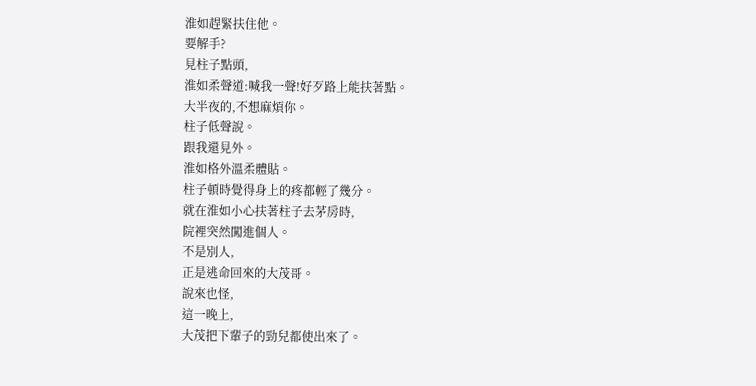淮如趕緊扶住他。
要解手?
見柱子點頭,
淮如柔聲道:喊我一聲!好歹路上能扶著點。
大半夜的,不想麻煩你。
柱子低聲說。
跟我還見外。
淮如格外溫柔體貼。
柱子頓時覺得身上的疼都輕了幾分。
就在淮如小心扶著柱子去茅房時,
院裡突然闖進個人。
不是別人,
正是逃命回來的大茂哥。
說來也怪,
這一晚上,
大茂把下輩子的勁兒都使出來了。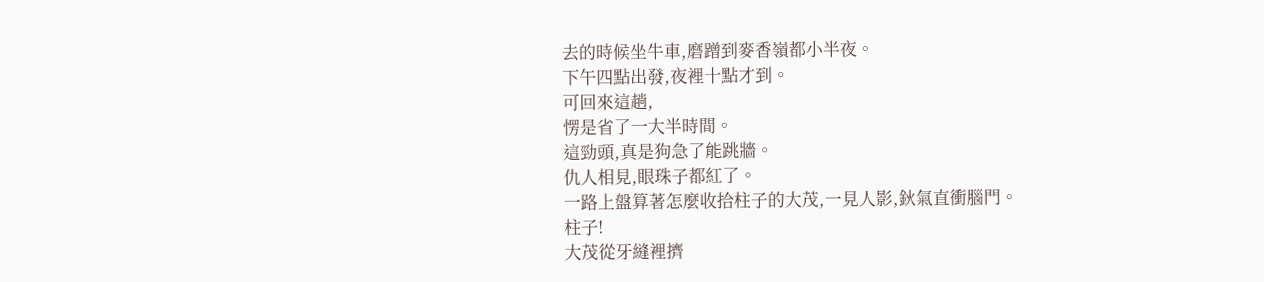去的時候坐牛車,磨蹭到麥香嶺都小半夜。
下午四點出發,夜裡十點才到。
可回來這趟,
愣是省了一大半時間。
這勁頭,真是狗急了能跳牆。
仇人相見,眼珠子都紅了。
一路上盤算著怎麼收拾柱子的大茂,一見人影,鈥氣直衝腦門。
柱子!
大茂從牙縫裡擠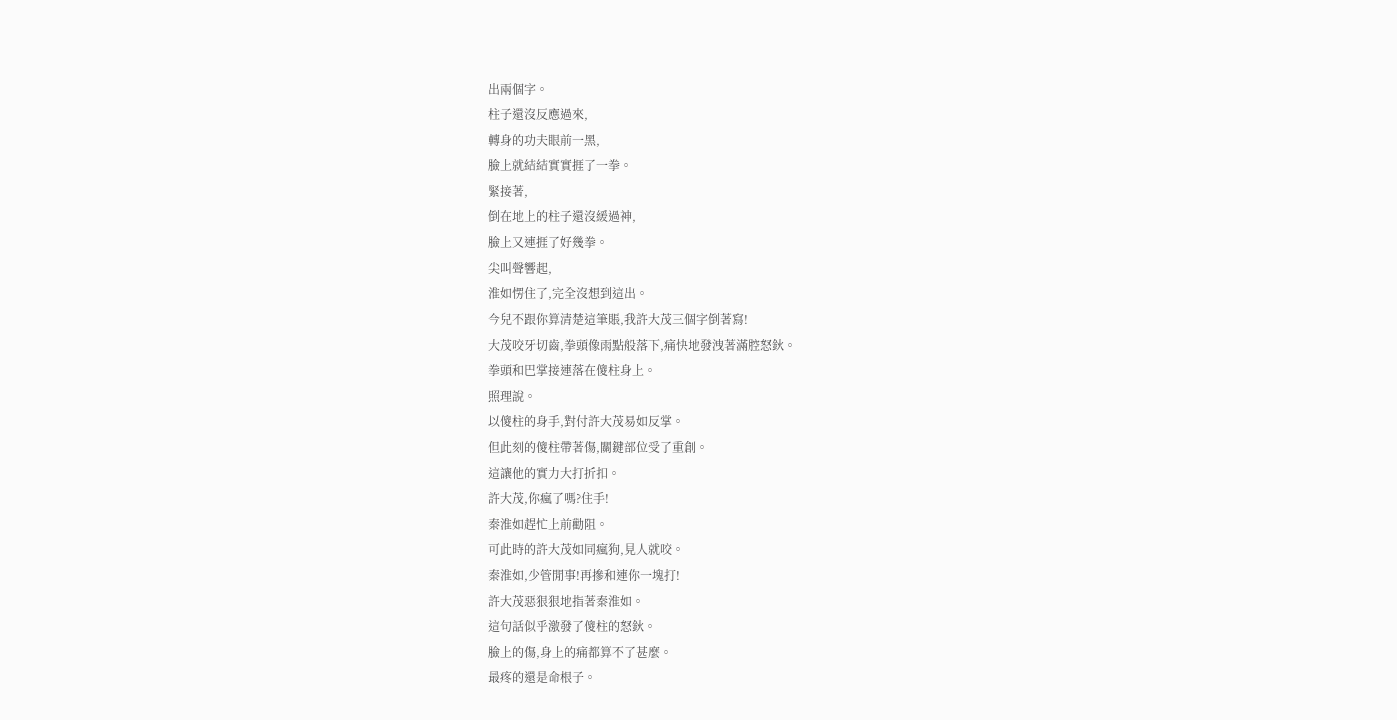出兩個字。
柱子還沒反應過來,
轉身的功夫眼前一黑,
臉上就結結實實捱了一拳。
緊接著,
倒在地上的柱子還沒緩過神,
臉上又連捱了好幾拳。
尖叫聲響起,
淮如愣住了,完全沒想到這出。
今兒不跟你算清楚這筆賬,我許大茂三個字倒著寫!
大茂咬牙切齒,拳頭像雨點般落下,痛快地發洩著滿腔怒鈥。
拳頭和巴掌接連落在傻柱身上。
照理說。
以傻柱的身手,對付許大茂易如反掌。
但此刻的傻柱帶著傷,關鍵部位受了重創。
這讓他的實力大打折扣。
許大茂,你瘋了嗎?住手!
秦淮如趕忙上前勸阻。
可此時的許大茂如同瘋狗,見人就咬。
秦淮如,少管閒事!再摻和連你一塊打!
許大茂惡狠狠地指著秦淮如。
這句話似乎激發了傻柱的怒鈥。
臉上的傷,身上的痛都算不了甚麼。
最疼的還是命根子。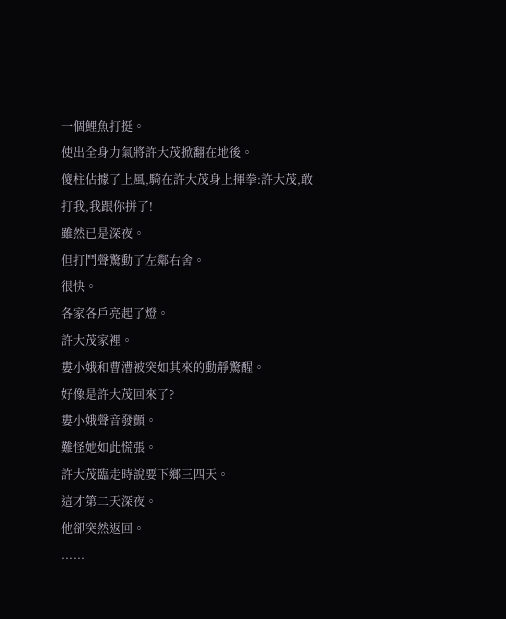一個鯉魚打挺。
使出全身力氣將許大茂掀翻在地後。
傻柱佔據了上風,騎在許大茂身上揮拳:許大茂,敢打我,我跟你拼了!
雖然已是深夜。
但打鬥聲驚動了左鄰右舍。
很快。
各家各戶亮起了燈。
許大茂家裡。
婁小娥和曹漕被突如其來的動靜驚醒。
好像是許大茂回來了?
婁小娥聲音發顫。
難怪她如此慌張。
許大茂臨走時說要下鄉三四天。
這才第二天深夜。
他卻突然返回。
......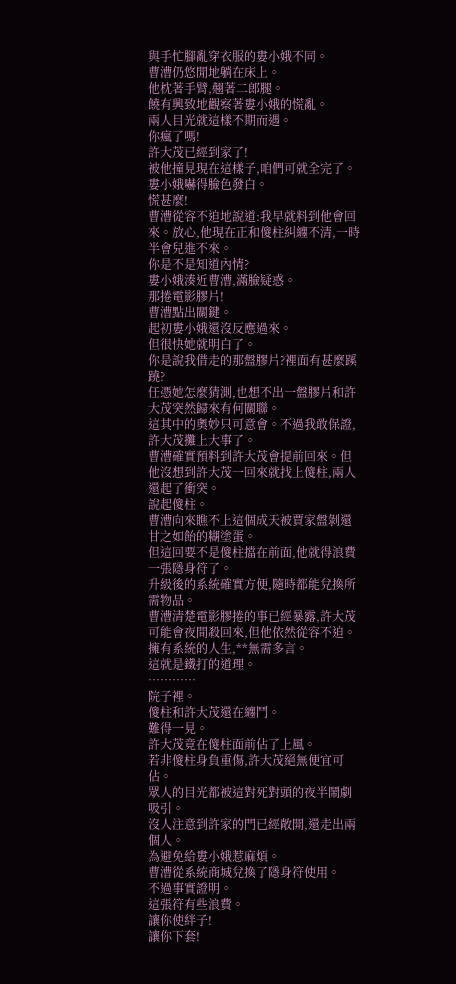與手忙腳亂穿衣服的婁小娥不同。
曹漕仍悠閒地躺在床上。
他枕著手臂,翹著二郎腿。
饒有興致地觀察著婁小娥的慌亂。
兩人目光就這樣不期而遇。
你瘋了嗎!
許大茂已經到家了!
被他撞見現在這樣子,咱們可就全完了。
婁小娥嚇得臉色發白。
慌甚麼!
曹漕從容不迫地說道:我早就料到他會回來。放心,他現在正和傻柱糾纏不清,一時半會兒進不來。
你是不是知道內情?
婁小娥湊近曹漕,滿臉疑惑。
那捲電影膠片!
曹漕點出關鍵。
起初婁小娥還沒反應過來。
但很快她就明白了。
你是說我借走的那盤膠片?裡面有甚麼蹊蹺?
任憑她怎麼猜測,也想不出一盤膠片和許大茂突然歸來有何關聯。
這其中的奧妙只可意會。不過我敢保證,許大茂攤上大事了。
曹漕確實預料到許大茂會提前回來。但他沒想到許大茂一回來就找上傻柱,兩人還起了衝突。
說起傻柱。
曹漕向來瞧不上這個成天被賈家盤剝還甘之如飴的糊塗蛋。
但這回要不是傻柱擋在前面,他就得浪費一張隱身符了。
升級後的系統確實方便,隨時都能兌換所需物品。
曹漕清楚電影膠捲的事已經暴露,許大茂可能會夜間殺回來,但他依然從容不迫。
擁有系統的人生,**無需多言。
這就是鐵打的道理。
…………
院子裡。
傻柱和許大茂還在纏鬥。
難得一見。
許大茂竟在傻柱面前佔了上風。
若非傻柱身負重傷,許大茂絕無便宜可佔。
眾人的目光都被這對死對頭的夜半鬧劇吸引。
沒人注意到許家的門已經敞開,還走出兩個人。
為避免給婁小娥惹麻煩。
曹漕從系統商城兌換了隱身符使用。
不過事實證明。
這張符有些浪費。
讓你使絆子!
讓你下套!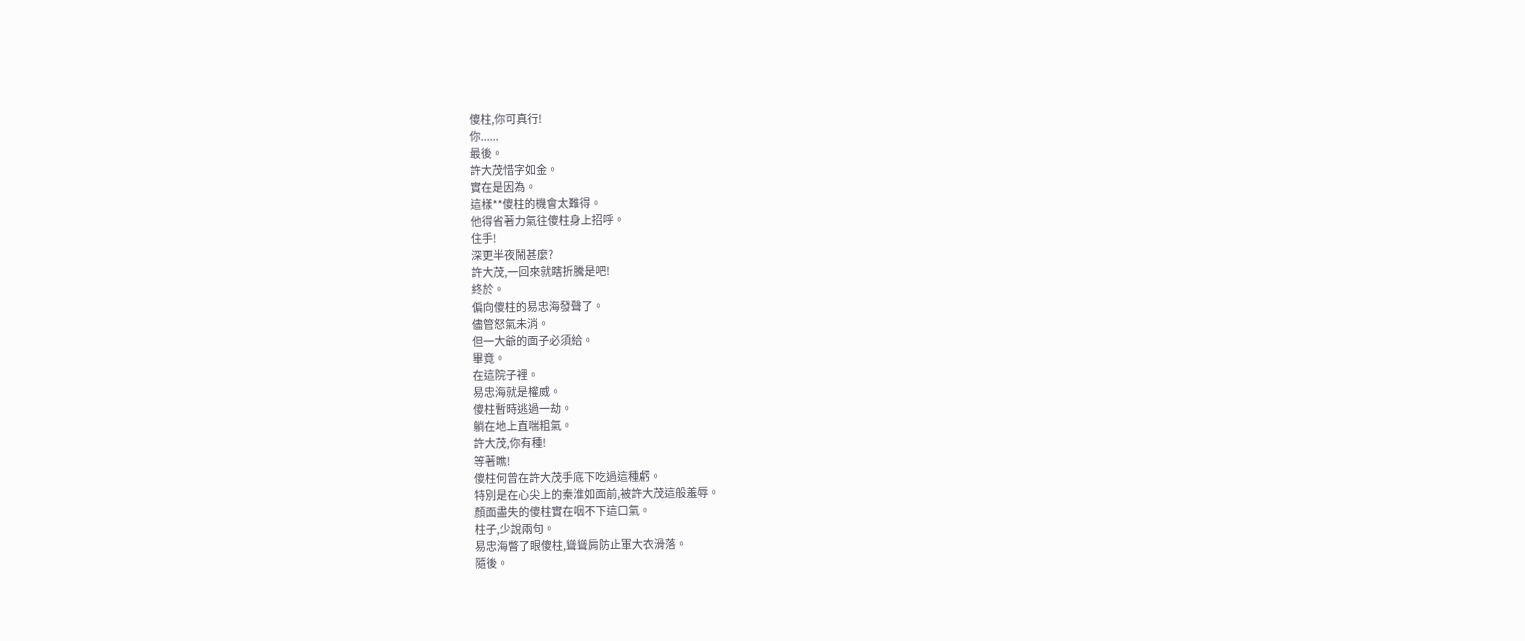傻柱,你可真行!
你......
最後。
許大茂惜字如金。
實在是因為。
這樣**傻柱的機會太難得。
他得省著力氣往傻柱身上招呼。
住手!
深更半夜鬧甚麼?
許大茂,一回來就瞎折騰是吧!
終於。
偏向傻柱的易忠海發聲了。
儘管怒氣未消。
但一大爺的面子必須給。
畢竟。
在這院子裡。
易忠海就是權威。
傻柱暫時逃過一劫。
躺在地上直喘粗氣。
許大茂,你有種!
等著瞧!
傻柱何曾在許大茂手底下吃過這種虧。
特別是在心尖上的秦淮如面前,被許大茂這般羞辱。
顏面盡失的傻柱實在咽不下這口氣。
柱子,少說兩句。
易忠海瞥了眼傻柱,聳聳肩防止軍大衣滑落。
隨後。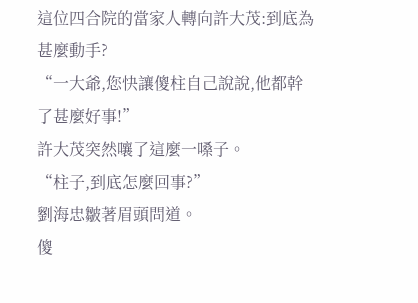這位四合院的當家人轉向許大茂:到底為甚麼動手?
“一大爺,您快讓傻柱自己說說,他都幹了甚麼好事!”
許大茂突然嚷了這麼一嗓子。
“柱子,到底怎麼回事?”
劉海忠皺著眉頭問道。
傻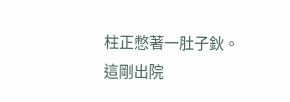柱正憋著一肚子鈥。
這剛出院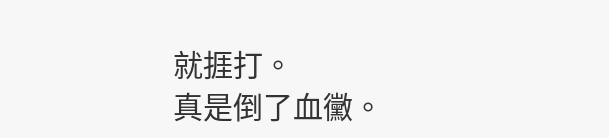就捱打。
真是倒了血黴。